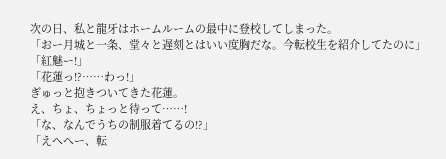次の日、私と龍牙はホームルームの最中に登校してしまった。
「おー月城と一条、堂々と遅刻とはいい度胸だな。今転校生を紹介してたのに」
「紅魅ー!」
「花蓮っ!?……わっ!」
ぎゅっと抱きついてきた花蓮。
え、ちょ、ちょっと待って……!
「な、なんでうちの制服着てるの!?」
「えへへー、転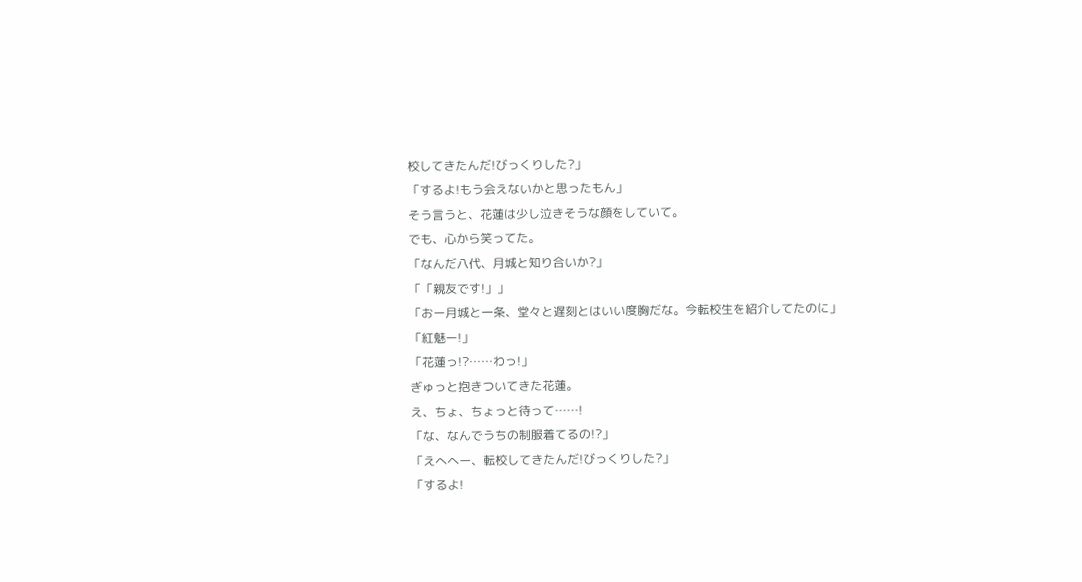校してきたんだ!びっくりした?」
「するよ!もう会えないかと思ったもん」
そう言うと、花蓮は少し泣きそうな顔をしていて。
でも、心から笑ってた。
「なんだ八代、月城と知り合いか?」
「「親友です!」」
「おー月城と一条、堂々と遅刻とはいい度胸だな。今転校生を紹介してたのに」
「紅魅ー!」
「花蓮っ!?……わっ!」
ぎゅっと抱きついてきた花蓮。
え、ちょ、ちょっと待って……!
「な、なんでうちの制服着てるの!?」
「えへへー、転校してきたんだ!びっくりした?」
「するよ!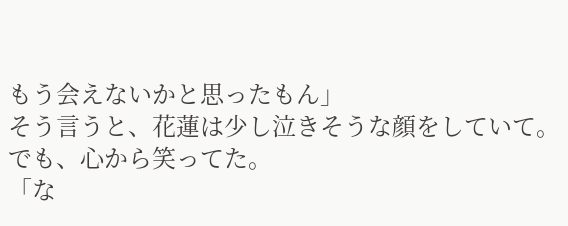もう会えないかと思ったもん」
そう言うと、花蓮は少し泣きそうな顔をしていて。
でも、心から笑ってた。
「な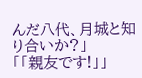んだ八代、月城と知り合いか?」
「「親友です!」」